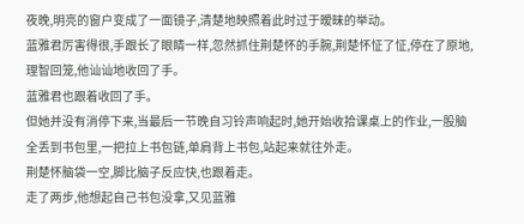夜晚,明亮的窗户变成了一面镜子,清楚地映照着此时过于暧昧的举动。
蓝雅君厉害得很,手跟长了眼睛一样,忽然抓住荆楚怀的手腕,荆楚怀怔了怔,停在了原地,理智回笼,他讪讪地收回了手。
蓝雅君也跟着收回了手。
但她并没有消停下来,当最后一节晚自习铃声响起时,她开始收拾课桌上的作业,一股脑全丢到书包里,一把拉上书包链,单肩背上书包,站起来就往外走。
荆楚怀脑袋一空,脚比脑子反应快,也跟着走。
走了两步,他想起自己书包没拿,又见蓝雅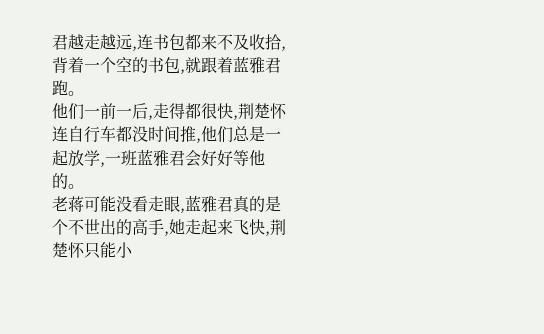君越走越远,连书包都来不及收拾,背着一个空的书包,就跟着蓝雅君跑。
他们一前一后,走得都很快,荆楚怀连自行车都没时间推,他们总是一起放学,一班蓝雅君会好好等他的。
老蒋可能没看走眼,蓝雅君真的是个不世出的高手,她走起来飞快,荆楚怀只能小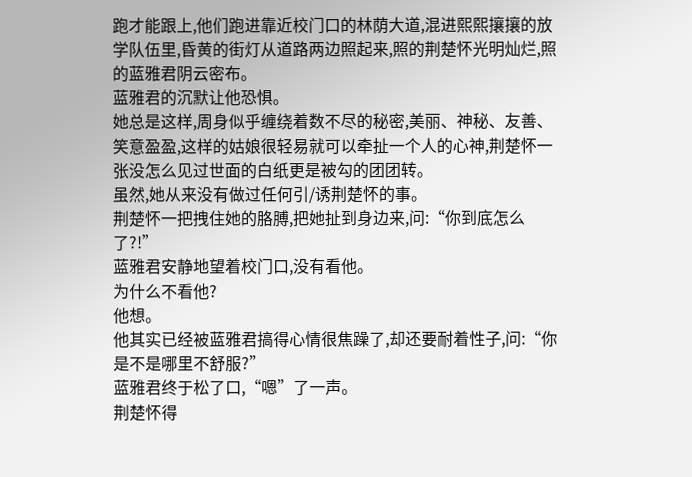跑才能跟上,他们跑进靠近校门口的林荫大道,混进熙熙攘攘的放学队伍里,昏黄的街灯从道路两边照起来,照的荆楚怀光明灿烂,照的蓝雅君阴云密布。
蓝雅君的沉默让他恐惧。
她总是这样,周身似乎缠绕着数不尽的秘密,美丽、神秘、友善、笑意盈盈,这样的姑娘很轻易就可以牵扯一个人的心神,荆楚怀一张没怎么见过世面的白纸更是被勾的团团转。
虽然,她从来没有做过任何引/诱荆楚怀的事。
荆楚怀一把拽住她的胳膊,把她扯到身边来,问:“你到底怎么了?!”
蓝雅君安静地望着校门口,没有看他。
为什么不看他?
他想。
他其实已经被蓝雅君搞得心情很焦躁了,却还要耐着性子,问:“你是不是哪里不舒服?”
蓝雅君终于松了口,“嗯”了一声。
荆楚怀得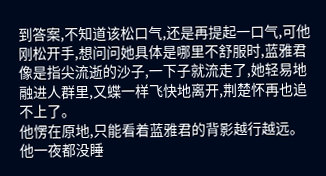到答案,不知道该松口气,还是再提起一口气,可他刚松开手,想问问她具体是哪里不舒服时,蓝雅君像是指尖流逝的沙子,一下子就流走了,她轻易地融进人群里,又蝶一样飞快地离开,荆楚怀再也追不上了。
他愣在原地,只能看着蓝雅君的背影越行越远。
他一夜都没睡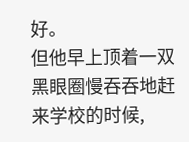好。
但他早上顶着一双黑眼圈慢吞吞地赶来学校的时候,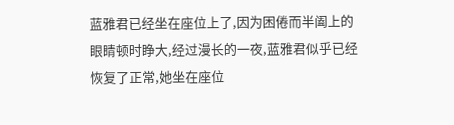蓝雅君已经坐在座位上了,因为困倦而半阖上的眼睛顿时睁大,经过漫长的一夜,蓝雅君似乎已经恢复了正常,她坐在座位